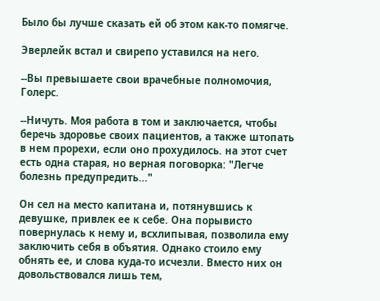Было бы лучше сказать ей об этом как-то помягче.

Эверлейк встал и свирепо уставился на него.

--Вы превышаете свои врачебные полномочия, Голерс.

--Ничуть. Моя работа в том и заключается, чтобы беречь здоровье своих пациентов, а также штопать в нем прорехи, если оно прохудилось. на этот счет есть одна старая, но верная поговорка: "Легче болезнь предупредить..."

Он сел на место капитана и, потянувшись к девушке, привлек ее к себе. Она порывисто повернулась к нему и, всхлипывая, позволила ему заключить себя в объятия. Однако стоило ему обнять ее, и слова куда-то исчезли. Вместо них он довольствовался лишь тем,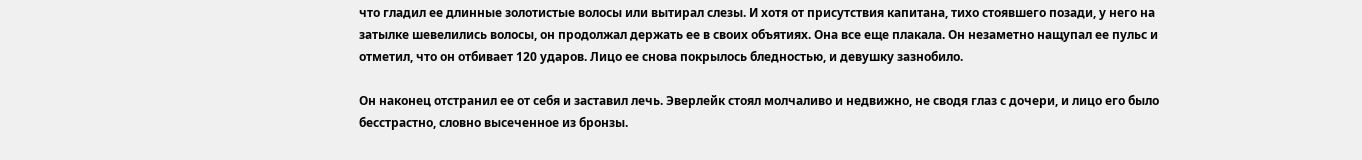что гладил ее длинные золотистые волосы или вытирал слезы. И хотя от присутствия капитана, тихо стоявшего позади, у него на затылке шевелились волосы, он продолжал держать ее в своих объятиях. Она все еще плакала. Он незаметно нащупал ее пульс и отметил, что он отбивает 120 ударов. Лицо ее снова покрылось бледностью, и девушку зазнобило.

Он наконец отстранил ее от себя и заставил лечь. Эверлейк стоял молчаливо и недвижно, не сводя глаз с дочери, и лицо его было бесстрастно, словно высеченное из бронзы.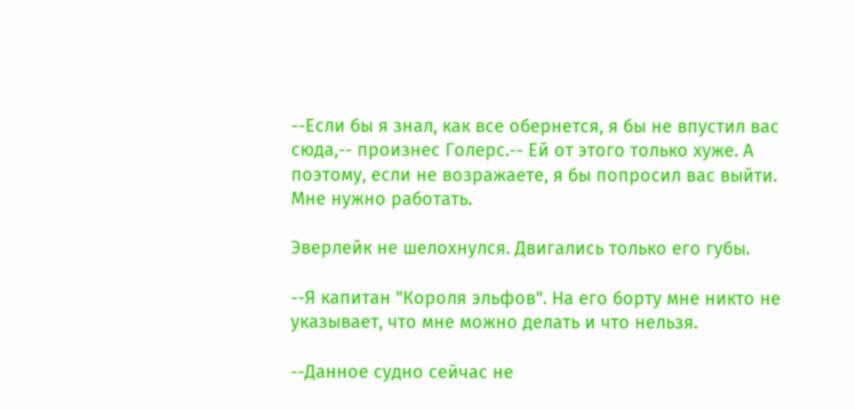--Если бы я знал, как все обернется, я бы не впустил вас сюда,-- произнес Голерс.-- Ей от этого только хуже. А поэтому, если не возражаете, я бы попросил вас выйти. Мне нужно работать.

Эверлейк не шелохнулся. Двигались только его губы.

--Я капитан "Короля эльфов". На его борту мне никто не указывает, что мне можно делать и что нельзя.

--Данное судно сейчас не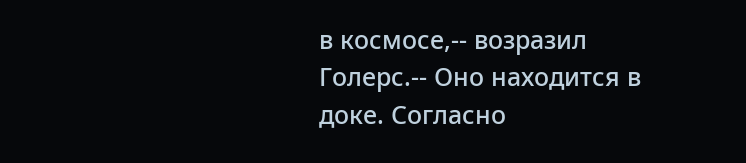в космосе,-- возразил Голерс.-- Оно находится в доке. Согласно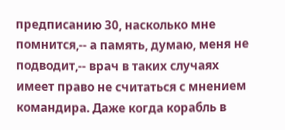предписанию 30, насколько мне помнится,-- а память, думаю, меня не подводит,-- врач в таких случаях имеет право не считаться с мнением командира. Даже когда корабль в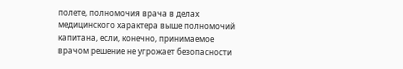полете, полномочия врача в делах медицинского характера выше полномочий капитана, если, конечно, принимаемое врачом решение не угрожает безопасности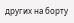других на борту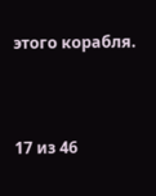этого корабля.



17 из 46